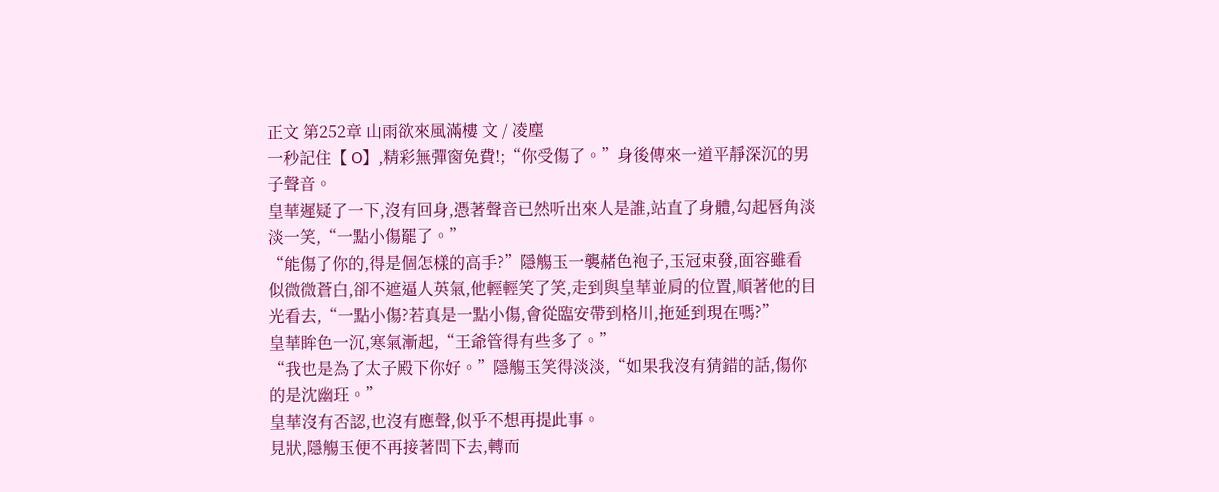正文 第252章 山雨欲來風滿樓 文 / 凌塵
一秒記住【 O】,精彩無彈窗免費!;“你受傷了。”身後傳來一道平靜深沉的男子聲音。
皇華遲疑了一下,沒有回身,憑著聲音已然听出來人是誰,站直了身體,勾起唇角淡淡一笑,“一點小傷罷了。”
“能傷了你的,得是個怎樣的高手?”隱觴玉一襲赭色袍子,玉冠束發,面容雖看似微微蒼白,卻不遮逼人英氣,他輕輕笑了笑,走到與皇華並肩的位置,順著他的目光看去,“一點小傷?若真是一點小傷,會從臨安帶到格川,拖延到現在嗎?”
皇華眸色一沉,寒氣漸起,“王爺管得有些多了。”
“我也是為了太子殿下你好。”隱觴玉笑得淡淡,“如果我沒有猜錯的話,傷你的是沈幽玨。”
皇華沒有否認,也沒有應聲,似乎不想再提此事。
見狀,隱觴玉便不再接著問下去,轉而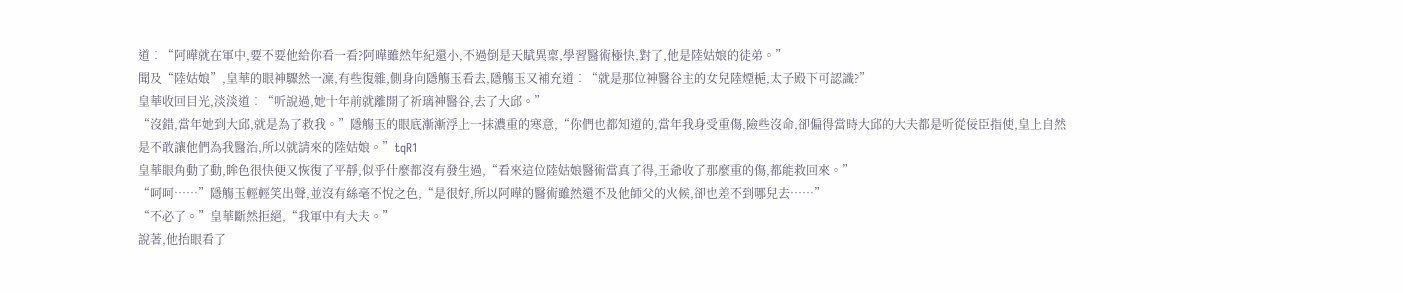道︰“阿曄就在軍中,要不要他給你看一看?阿曄雖然年紀還小,不過倒是天賦異稟,學習醫術極快,對了,他是陸姑娘的徒弟。”
聞及“陸姑娘”,皇華的眼神驟然一凜,有些復雜,側身向隱觴玉看去,隱觴玉又補充道︰“就是那位神醫谷主的女兒陸煙梔,太子殿下可認識?”
皇華收回目光,淡淡道︰“听說過,她十年前就離開了祈璃神醫谷,去了大邱。”
“沒錯,當年她到大邱,就是為了救我。”隱觴玉的眼底漸漸浮上一抹濃重的寒意,“你們也都知道的,當年我身受重傷,險些沒命,卻偏得當時大邱的大夫都是听從佞臣指使,皇上自然是不敢讓他們為我醫治,所以就請來的陸姑娘。”tqR1
皇華眼角動了動,眸色很快便又恢復了平靜,似乎什麼都沒有發生過,“看來這位陸姑娘醫術當真了得,王爺收了那麼重的傷,都能救回來。”
“呵呵……”隱觴玉輕輕笑出聲,並沒有絲毫不悅之色,“是很好,所以阿曄的醫術雖然還不及他師父的火候,卻也差不到哪兒去……”
“不必了。”皇華斷然拒絕,“我軍中有大夫。”
說著,他抬眼看了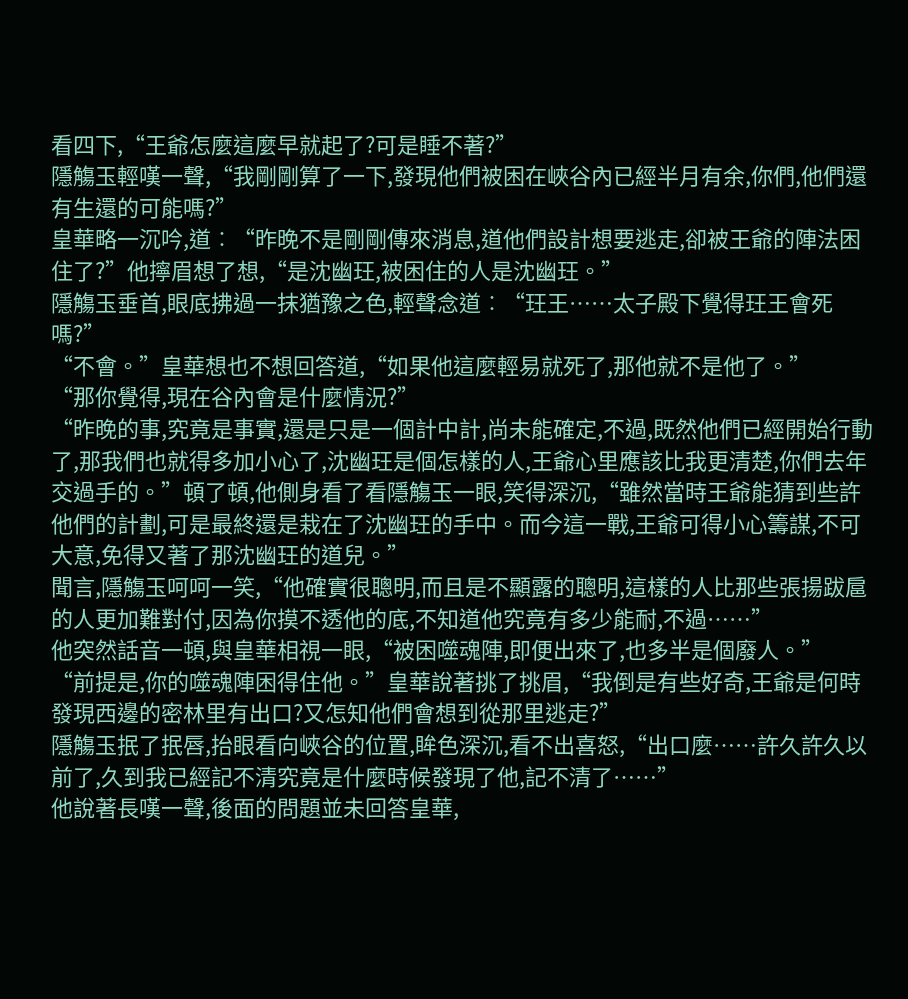看四下,“王爺怎麼這麼早就起了?可是睡不著?”
隱觴玉輕嘆一聲,“我剛剛算了一下,發現他們被困在峽谷內已經半月有余,你們,他們還有生還的可能嗎?”
皇華略一沉吟,道︰“昨晚不是剛剛傳來消息,道他們設計想要逃走,卻被王爺的陣法困住了?”他擰眉想了想,“是沈幽玨,被困住的人是沈幽玨。”
隱觴玉垂首,眼底拂過一抹猶豫之色,輕聲念道︰“玨王……太子殿下覺得玨王會死嗎?”
“不會。”皇華想也不想回答道,“如果他這麼輕易就死了,那他就不是他了。”
“那你覺得,現在谷內會是什麼情況?”
“昨晚的事,究竟是事實,還是只是一個計中計,尚未能確定,不過,既然他們已經開始行動了,那我們也就得多加小心了,沈幽玨是個怎樣的人,王爺心里應該比我更清楚,你們去年交過手的。”頓了頓,他側身看了看隱觴玉一眼,笑得深沉,“雖然當時王爺能猜到些許他們的計劃,可是最終還是栽在了沈幽玨的手中。而今這一戰,王爺可得小心籌謀,不可大意,免得又著了那沈幽玨的道兒。”
聞言,隱觴玉呵呵一笑,“他確實很聰明,而且是不顯露的聰明,這樣的人比那些張揚跋扈的人更加難對付,因為你摸不透他的底,不知道他究竟有多少能耐,不過……”
他突然話音一頓,與皇華相視一眼,“被困噬魂陣,即便出來了,也多半是個廢人。”
“前提是,你的噬魂陣困得住他。”皇華說著挑了挑眉,“我倒是有些好奇,王爺是何時發現西邊的密林里有出口?又怎知他們會想到從那里逃走?”
隱觴玉抿了抿唇,抬眼看向峽谷的位置,眸色深沉,看不出喜怒,“出口麼……許久許久以前了,久到我已經記不清究竟是什麼時候發現了他,記不清了……”
他說著長嘆一聲,後面的問題並未回答皇華,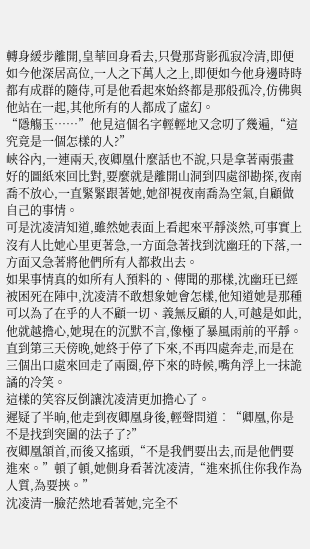轉身緩步離開,皇華回身看去,只覺那背影孤寂冷清,即便如今他深居高位,一人之下萬人之上,即便如今他身邊時時都有成群的隨侍,可是他看起來始終都是那般孤冷,仿佛與他站在一起,其他所有的人都成了虛幻。
“隱觴玉……”他見這個名字輕輕地又念叨了幾遍,“這究竟是一個怎樣的人?”
峽谷內,一連兩天,夜卿凰什麼話也不說,只是拿著兩張畫好的圖紙來回比對,要麼就是離開山洞到四處卻勘探,夜南喬不放心,一直緊緊跟著她,她卻視夜南喬為空氣,自顧做自己的事情。
可是沈凌清知道,雖然她表面上看起來平靜淡然,可事實上沒有人比她心里更著急,一方面急著找到沈幽玨的下落,一方面又急著將他們所有人都救出去。
如果事情真的如所有人預料的、傳聞的那樣,沈幽玨已經被困死在陣中,沈凌清不敢想象她會怎樣,他知道她是那種可以為了在乎的人不顧一切、義無反顧的人,可越是如此,他就越擔心,她現在的沉默不言,像極了暴風雨前的平靜。
直到第三天傍晚,她終于停了下來,不再四處奔走,而是在三個出口處來回走了兩圈,停下來的時候,嘴角浮上一抹詭譎的冷笑。
這樣的笑容反倒讓沈凌清更加擔心了。
遲疑了半晌,他走到夜卿凰身後,輕聲問道︰“卿凰,你是不是找到突圍的法子了?”
夜卿凰頷首,而後又搖頭,“不是我們要出去,而是他們要進來。”頓了頓,她側身看著沈凌清,“進來抓住你我作為人質,為要挾。”
沈凌清一臉茫然地看著她,完全不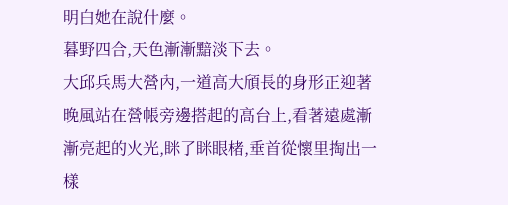明白她在說什麼。
暮野四合,天色漸漸黯淡下去。
大邱兵馬大營內,一道高大頎長的身形正迎著晚風站在營帳旁邊搭起的高台上,看著遠處漸漸亮起的火光,眯了眯眼楮,垂首從懷里掏出一樣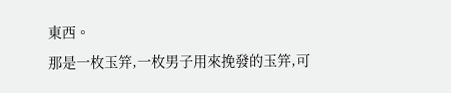東西。
那是一枚玉笄,一枚男子用來挽發的玉笄,可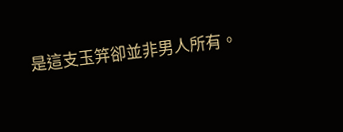是這支玉笄卻並非男人所有。